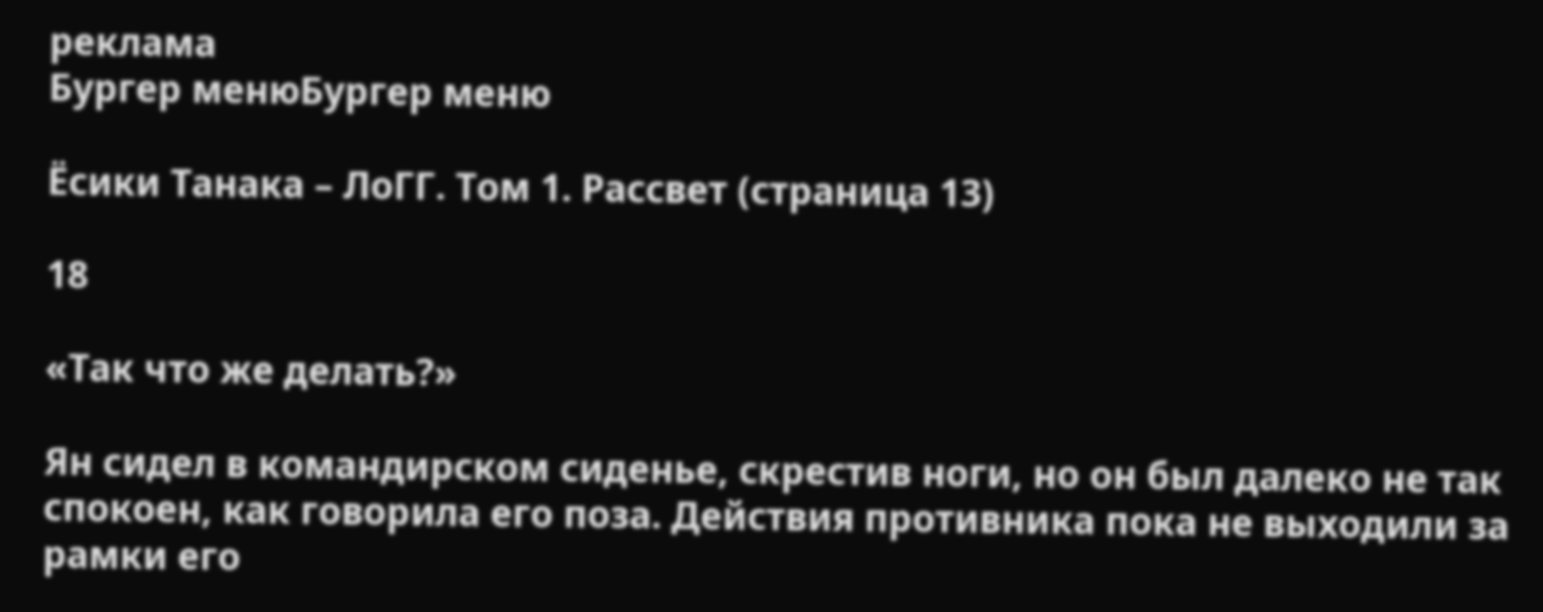реклама
Бургер менюБургер меню

Ёсики Танака – ЛоГГ. Том 1. Рассвет (страница 13)

18

«Так что же делать?»

Ян сидел в командирском сиденье, скрестив ноги, но он был далеко не так спокоен, как говорила его поза. Действия противника пока не выходили за рамки его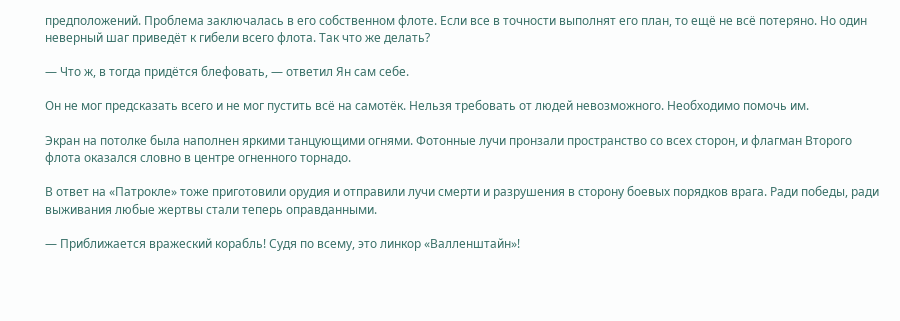предположений. Проблема заключалась в его собственном флоте. Если все в точности выполнят его план, то ещё не всё потеряно. Но один неверный шаг приведёт к гибели всего флота. Так что же делать?

— Что ж, в тогда придётся блефовать, — ответил Ян сам себе.

Он не мог предсказать всего и не мог пустить всё на самотёк. Нельзя требовать от людей невозможного. Необходимо помочь им.

Экран на потолке была наполнен яркими танцующими огнями. Фотонные лучи пронзали пространство со всех сторон, и флагман Второго флота оказался словно в центре огненного торнадо.

В ответ на «Патрокле» тоже приготовили орудия и отправили лучи смерти и разрушения в сторону боевых порядков врага. Ради победы, ради выживания любые жертвы стали теперь оправданными.

— Приближается вражеский корабль! Судя по всему, это линкор «Валленштайн»!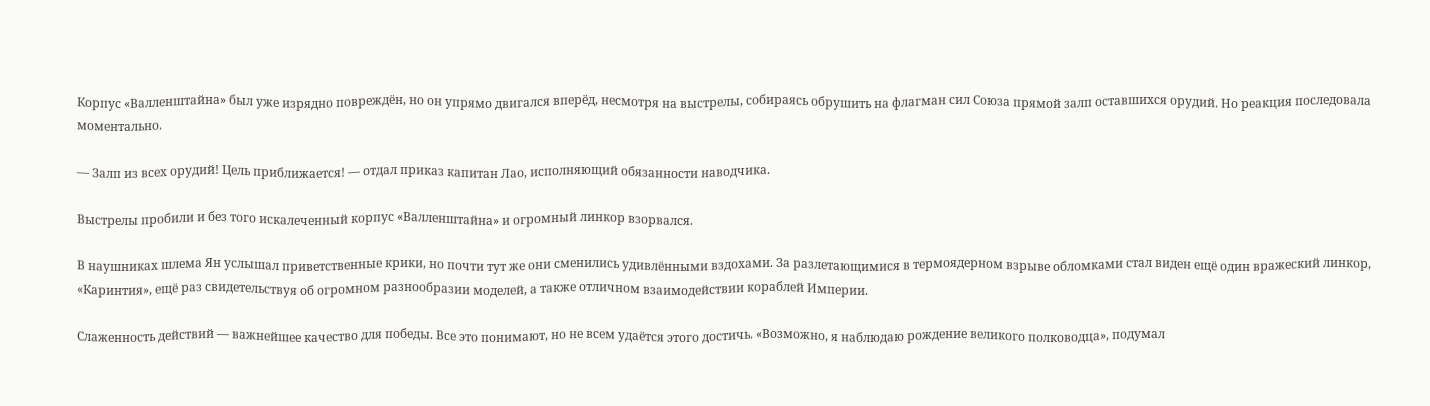Корпус «Валленштайна» был уже изрядно повреждён, но он упрямо двигался вперёд, несмотря на выстрелы, собираясь обрушить на флагман сил Союза прямой залп оставшихся орудий. Но реакция последовала моментально.

— Залп из всех орудий! Цель приближается! — отдал приказ капитан Лао, исполняющий обязанности наводчика.

Выстрелы пробили и без того искалеченный корпус «Валленштайна» и огромный линкор взорвался.

В наушниках шлема Ян услышал приветственные крики, но почти тут же они сменились удивлёнными вздохами. За разлетающимися в термоядерном взрыве обломками стал виден ещё один вражеский линкор, «Каринтия», ещё раз свидетельствуя об огромном разнообразии моделей, а также отличном взаимодействии кораблей Империи.

Слаженность действий — важнейшее качество для победы. Все это понимают, но не всем удаётся этого достичь. «Возможно, я наблюдаю рождение великого полководца», подумал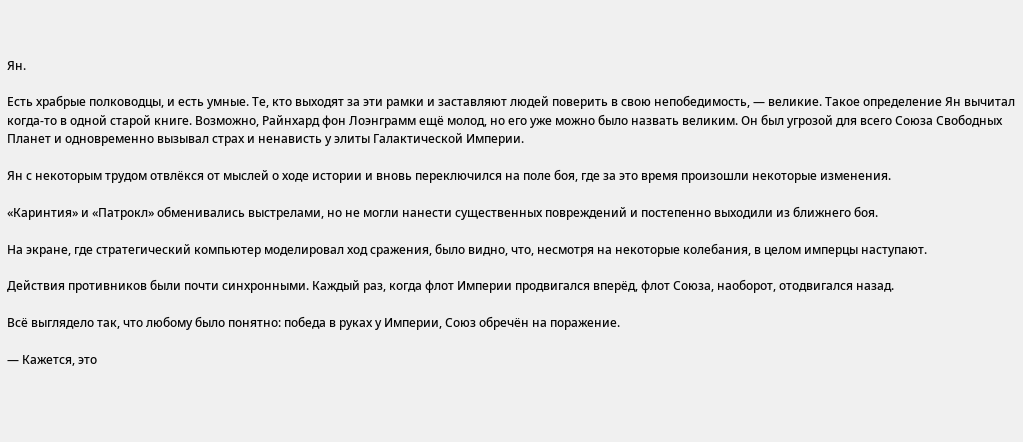Ян.

Есть храбрые полководцы, и есть умные. Те, кто выходят за эти рамки и заставляют людей поверить в свою непобедимость, — великие. Такое определение Ян вычитал когда-то в одной старой книге. Возможно, Райнхард фон Лоэнграмм ещё молод, но его уже можно было назвать великим. Он был угрозой для всего Союза Свободных Планет и одновременно вызывал страх и ненависть у элиты Галактической Империи.

Ян с некоторым трудом отвлёкся от мыслей о ходе истории и вновь переключился на поле боя, где за это время произошли некоторые изменения.

«Каринтия» и «Патрокл» обменивались выстрелами, но не могли нанести существенных повреждений и постепенно выходили из ближнего боя.

На экране, где стратегический компьютер моделировал ход сражения, было видно, что, несмотря на некоторые колебания, в целом имперцы наступают.

Действия противников были почти синхронными. Каждый раз, когда флот Империи продвигался вперёд, флот Союза, наоборот, отодвигался назад.

Всё выглядело так, что любому было понятно: победа в руках у Империи, Союз обречён на поражение.

— Кажется, это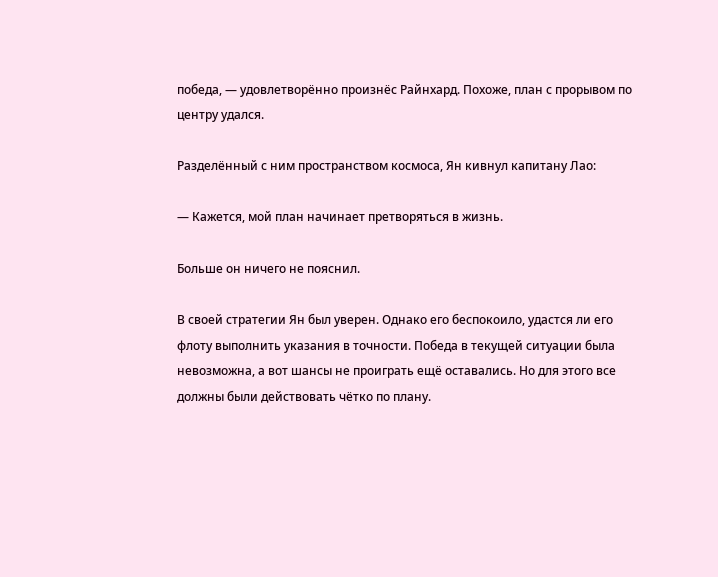победа, — удовлетворённо произнёс Райнхард. Похоже, план с прорывом по центру удался.

Разделённый с ним пространством космоса, Ян кивнул капитану Лао:

— Кажется, мой план начинает претворяться в жизнь.

Больше он ничего не пояснил.

В своей стратегии Ян был уверен. Однако его беспокоило, удастся ли его флоту выполнить указания в точности. Победа в текущей ситуации была невозможна, а вот шансы не проиграть ещё оставались. Но для этого все должны были действовать чётко по плану.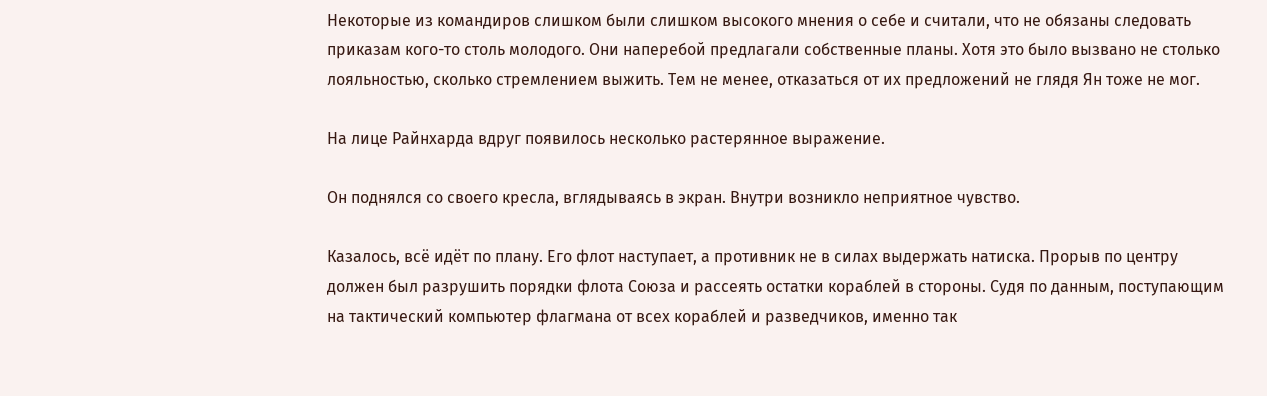Некоторые из командиров слишком были слишком высокого мнения о себе и считали, что не обязаны следовать приказам кого-то столь молодого. Они наперебой предлагали собственные планы. Хотя это было вызвано не столько лояльностью, сколько стремлением выжить. Тем не менее, отказаться от их предложений не глядя Ян тоже не мог.

На лице Райнхарда вдруг появилось несколько растерянное выражение.

Он поднялся со своего кресла, вглядываясь в экран. Внутри возникло неприятное чувство.

Казалось, всё идёт по плану. Его флот наступает, а противник не в силах выдержать натиска. Прорыв по центру должен был разрушить порядки флота Союза и рассеять остатки кораблей в стороны. Судя по данным, поступающим на тактический компьютер флагмана от всех кораблей и разведчиков, именно так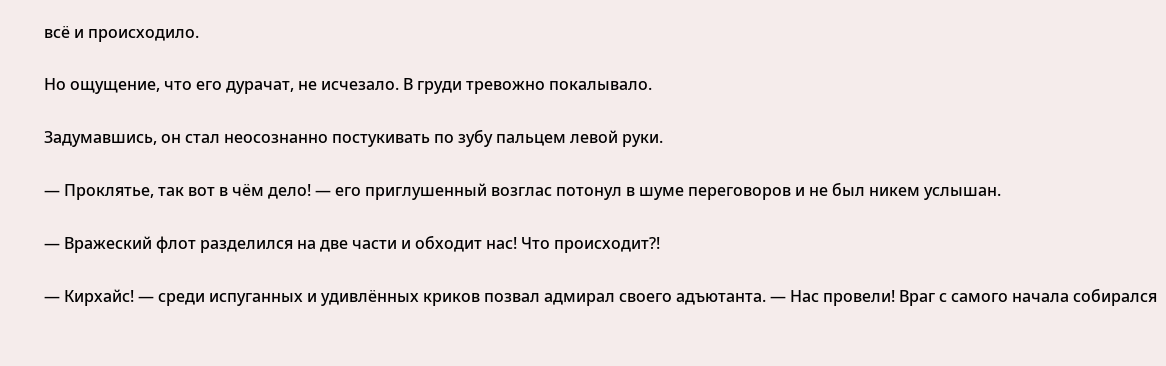всё и происходило.

Но ощущение, что его дурачат, не исчезало. В груди тревожно покалывало.

Задумавшись, он стал неосознанно постукивать по зубу пальцем левой руки.

— Проклятье, так вот в чём дело! — его приглушенный возглас потонул в шуме переговоров и не был никем услышан.

— Вражеский флот разделился на две части и обходит нас! Что происходит?!

— Кирхайс! — среди испуганных и удивлённых криков позвал адмирал своего адъютанта. — Нас провели! Враг с самого начала собирался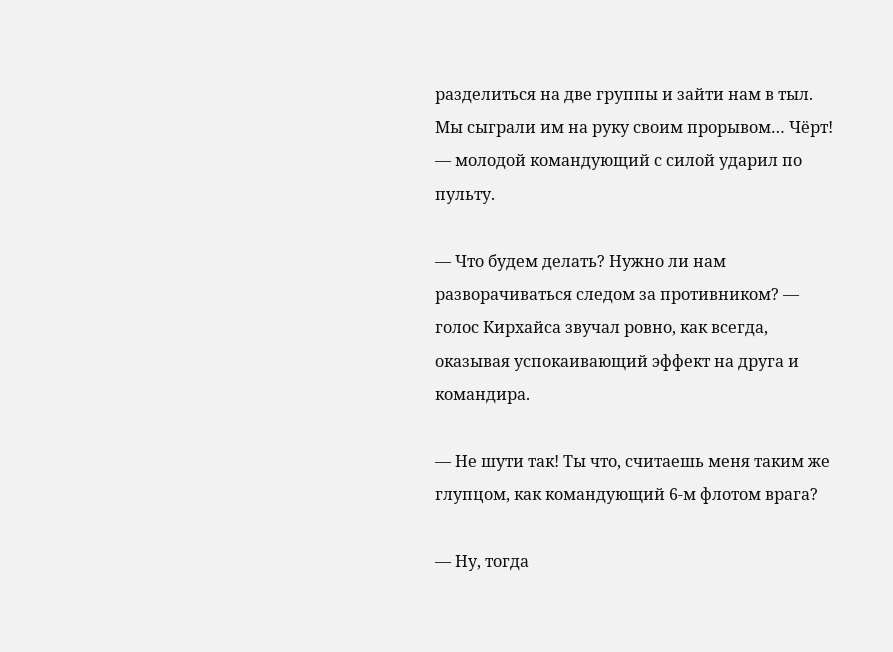разделиться на две группы и зайти нам в тыл. Мы сыграли им на руку своим прорывом… Чёрт! — молодой командующий с силой ударил по пульту.

— Что будем делать? Нужно ли нам разворачиваться следом за противником? — голос Кирхайса звучал ровно, как всегда, оказывая успокаивающий эффект на друга и командира.

— Не шути так! Ты что, считаешь меня таким же глупцом, как командующий 6-м флотом врага?

— Ну, тогда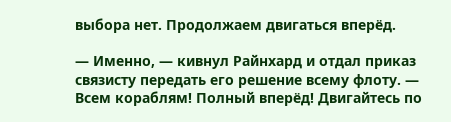выбора нет. Продолжаем двигаться вперёд.

— Именно, — кивнул Райнхард и отдал приказ связисту передать его решение всему флоту. — Всем кораблям! Полный вперёд! Двигайтесь по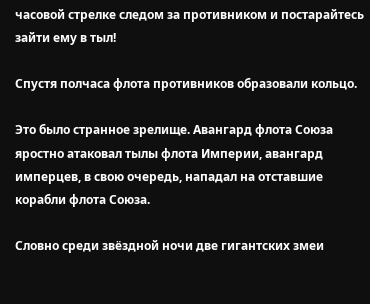часовой стрелке следом за противником и постарайтесь зайти ему в тыл!

Спустя полчаса флота противников образовали кольцо.

Это было странное зрелище. Авангард флота Союза яростно атаковал тылы флота Империи, авангард имперцев, в свою очередь, нападал на отставшие корабли флота Союза.

Словно среди звёздной ночи две гигантских змеи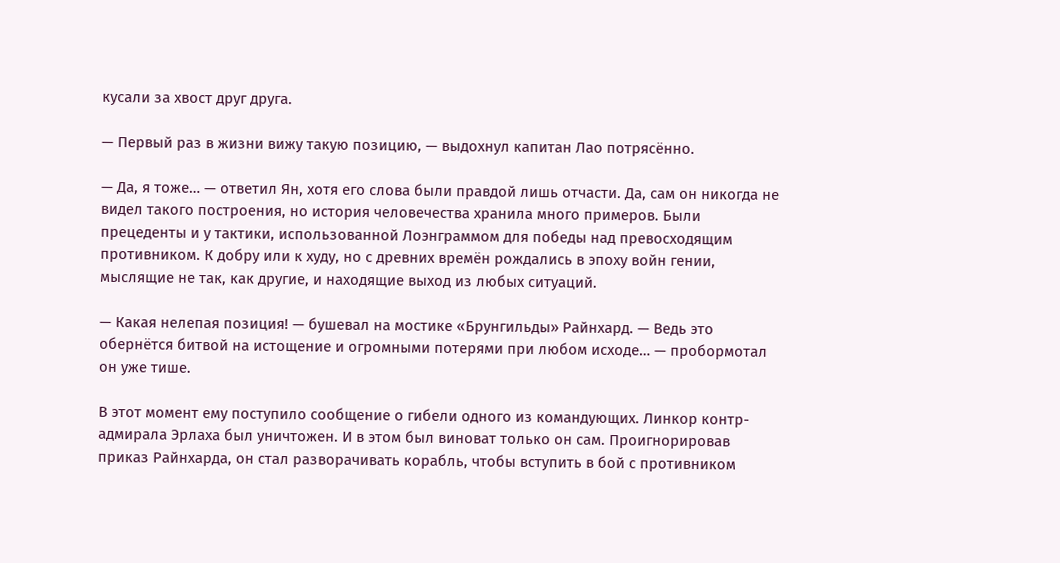кусали за хвост друг друга.

— Первый раз в жизни вижу такую позицию, — выдохнул капитан Лао потрясённо.

— Да, я тоже… — ответил Ян, хотя его слова были правдой лишь отчасти. Да, сам он никогда не видел такого построения, но история человечества хранила много примеров. Были прецеденты и у тактики, использованной Лоэнграммом для победы над превосходящим противником. К добру или к худу, но с древних времён рождались в эпоху войн гении, мыслящие не так, как другие, и находящие выход из любых ситуаций.

— Какая нелепая позиция! — бушевал на мостике «Брунгильды» Райнхард. — Ведь это обернётся битвой на истощение и огромными потерями при любом исходе… — пробормотал он уже тише.

В этот момент ему поступило сообщение о гибели одного из командующих. Линкор контр-адмирала Эрлаха был уничтожен. И в этом был виноват только он сам. Проигнорировав приказ Райнхарда, он стал разворачивать корабль, чтобы вступить в бой с противником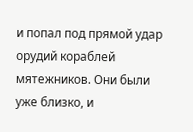и попал под прямой удар орудий кораблей мятежников. Они были уже близко, и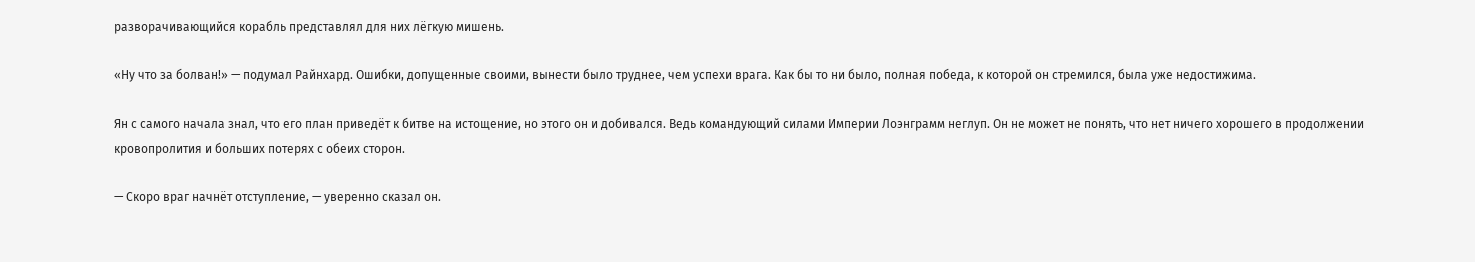разворачивающийся корабль представлял для них лёгкую мишень.

«Ну что за болван!» — подумал Райнхард. Ошибки, допущенные своими, вынести было труднее, чем успехи врага. Как бы то ни было, полная победа, к которой он стремился, была уже недостижима.

Ян с самого начала знал, что его план приведёт к битве на истощение, но этого он и добивался. Ведь командующий силами Империи Лоэнграмм неглуп. Он не может не понять, что нет ничего хорошего в продолжении кровопролития и больших потерях с обеих сторон.

— Скоро враг начнёт отступление, — уверенно сказал он.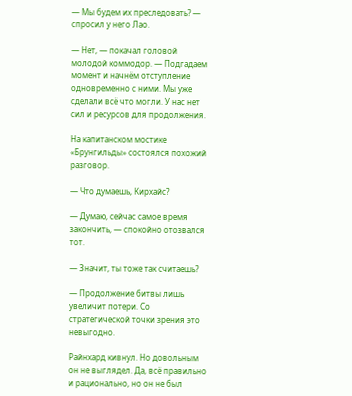— Мы будем их преследовать? — спросил у него Лао.

— Нет, — покачал головой молодой коммодор. — Подгадаем момент и начнём отступление одновременно с ними. Мы уже сделали всё что могли. У нас нет сил и ресурсов для продолжения.

На капитанском мостике «Брунгильды» состоялся похожий разговор.

— Что думаешь, Кирхайс?

— Думаю, сейчас самое время закончить, — спокойно отозвался тот.

— Значит, ты тоже так считаешь?

— Продолжение битвы лишь увеличит потери. Со стратегической точки зрения это невыгодно.

Райнхард кивнул. Но довольным он не выглядел. Да, всё правильно и рационально, но он не был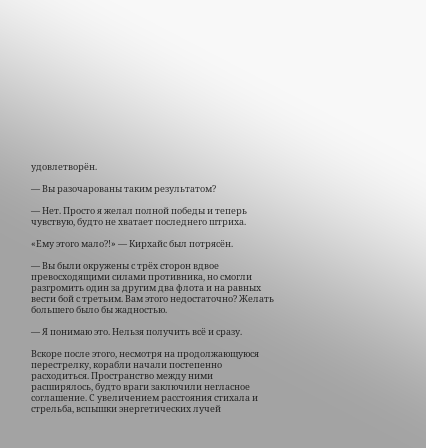удовлетворён.

— Вы разочарованы таким результатом?

— Нет. Просто я желал полной победы и теперь чувствую, будто не хватает последнего штриха.

«Ему этого мало?!» — Кирхайс был потрясён.

— Вы были окружены с трёх сторон вдвое превосходящими силами противника, но смогли разгромить один за другим два флота и на равных вести бой с третьим. Вам этого недостаточно? Желать большего было бы жадностью.

— Я понимаю это. Нельзя получить всё и сразу.

Вскоре после этого, несмотря на продолжающуюся перестрелку, корабли начали постепенно расходиться. Пространство между ними расширялось, будто враги заключили негласное соглашение. С увеличением расстояния стихала и стрельба, вспышки энергетических лучей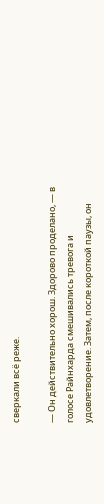сверкали всё реже.

— Он действительно хорош. Здорово проделано, — в голосе Райнхарда смешивались тревога и удовлетворение. Затем, после короткой паузы, он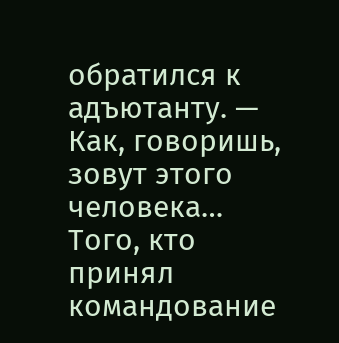обратился к адъютанту. — Как, говоришь, зовут этого человека… Того, кто принял командование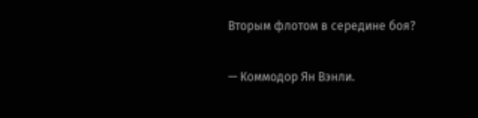Вторым флотом в середине боя?

— Коммодор Ян Вэнли.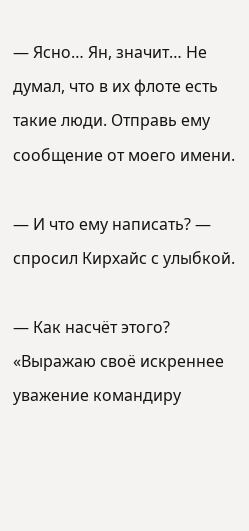— Ясно… Ян, значит… Не думал, что в их флоте есть такие люди. Отправь ему сообщение от моего имени.

— И что ему написать? — спросил Кирхайс с улыбкой.

— Как насчёт этого? «Выражаю своё искреннее уважение командиру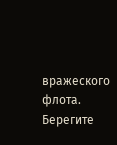вражеского флота. Берегите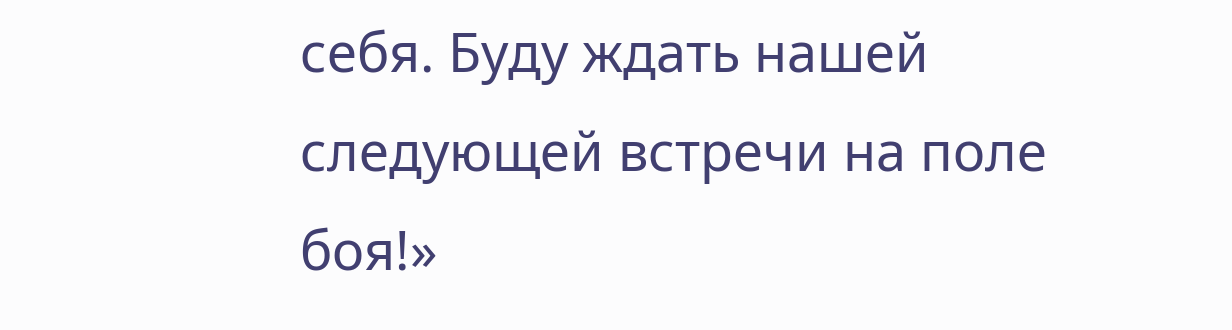себя. Буду ждать нашей следующей встречи на поле боя!»